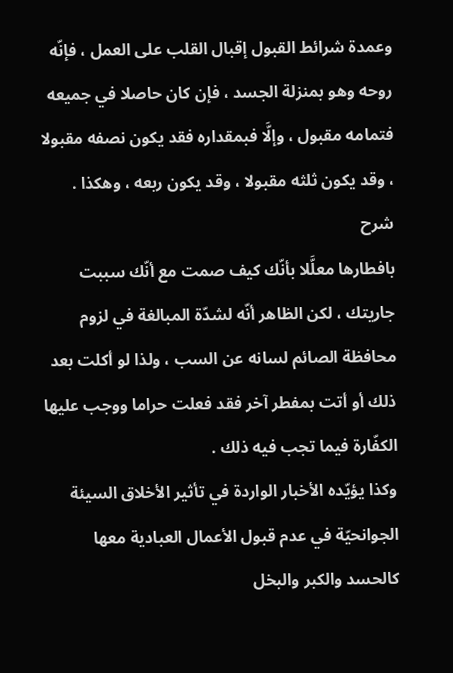وعمدة شرائط القبول إقبال القلب على العمل ، فإنّه روحه وهو بمنزلة الجسد ، فإن كان حاصلا في جميعه فتمامه مقبول ، وإلَّا فبمقداره فقد يكون نصفه مقبولا ، وقد يكون ثلثه مقبولا ، وقد يكون ربعه ، وهكذا .
شرح
بافطارها معلَّلا بأنّك كيف صمت مع أنّك سببت جاريتك ، لكن الظاهر أنّه لشدّة المبالغة في لزوم محافظة الصائم لسانه عن السب ، ولذا لو أكلت بعد ذلك أو أتت بمفطر آخر فقد فعلت حراما ووجب عليها الكفّارة فيما تجب فيه ذلك .
وكذا يؤيّده الأخبار الواردة في تأثير الأخلاق السيئة الجوانحيّة في عدم قبول الأعمال العبادية معها كالحسد والكبر والبخل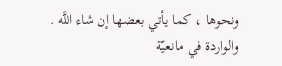ونحوها ، كما يأتي بعضها إن شاء اللَّه .
والواردة في مانعيّة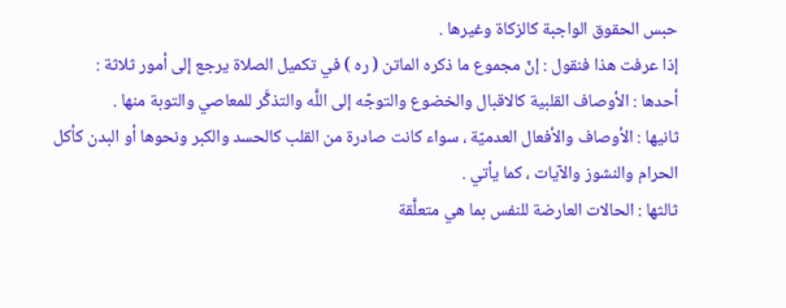حبس الحقوق الواجبة كالزكاة وغيرها .
إذا عرفت هذا فنقول : إنّ مجموع ما ذكره الماتن ( ره ) في تكميل الصلاة يرجع إلى أمور ثلاثة :
أحدها : الأوصاف القلبية كالاقبال والخضوع والتوجّه إلى اللَّه والتذكَّر للمعاصي والتوبة منها .
ثانيها : الأوصاف والأفعال العدميّة ، سواء كانت صادرة من القلب كالحسد والكبر ونحوها أو البدن كأكل الحرام والنشوز والآيات ، كما يأتي .
ثالثها : الحالات العارضة للنفس بما هي متعلَّقة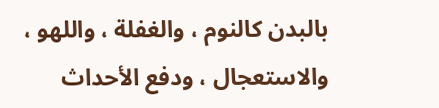بالبدن كالنوم ، والغفلة ، واللهو ، والاستعجال ، ودفع الأحداث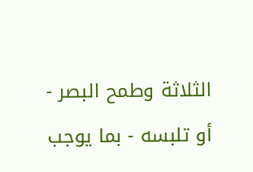الثلاثة وطمح البصر - أو تلبسه - بما يوجب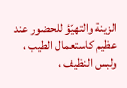الزينة والتهيّؤ للحضور عند عظيم كاستعمال الطيب ، ولبس النظيف ،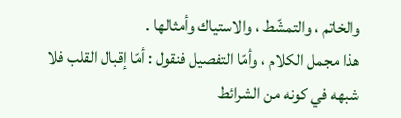والخاتم ، والتمشّط ، والاستياك وأمثالها .
هذا مجمل الكلام ، وأمّا التفصيل فنقول : أمّا إقبال القلب فلا شبهه في كونه من الشرائط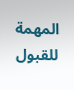المهمة للقبول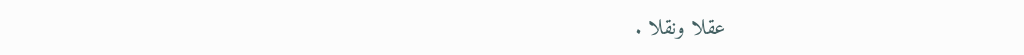عقلا ونقلا .